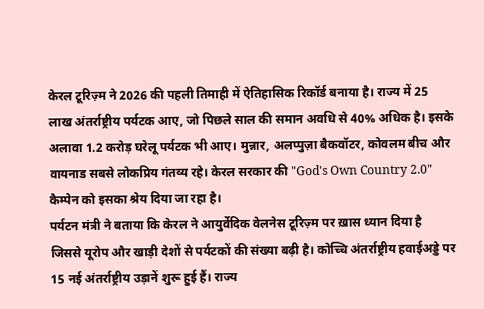केरल टूरिज़्म ने 2026 की पहली तिमाही में ऐतिहासिक रिकॉर्ड बनाया है। राज्य में 25 लाख अंतर्राष्ट्रीय पर्यटक आए, जो पिछले साल की समान अवधि से 40% अधिक है। इसके अलावा 1.2 करोड़ घरेलू पर्यटक भी आए। मुन्नार, अलप्पुज़ा बैकवॉटर, कोवलम बीच और वायनाड सबसे लोकप्रिय गंतव्य रहे। केरल सरकार की "God's Own Country 2.0" कैम्पेन को इसका श्रेय दिया जा रहा है।
पर्यटन मंत्री ने बताया कि केरल ने आयुर्वेदिक वेलनेस टूरिज़्म पर ख़ास ध्यान दिया है जिससे यूरोप और खाड़ी देशों से पर्यटकों की संख्या बढ़ी है। कोच्चि अंतर्राष्ट्रीय हवाईअड्डे पर 15 नई अंतर्राष्ट्रीय उड़ानें शुरू हुई हैं। राज्य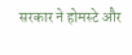सरकार ने होमस्टे और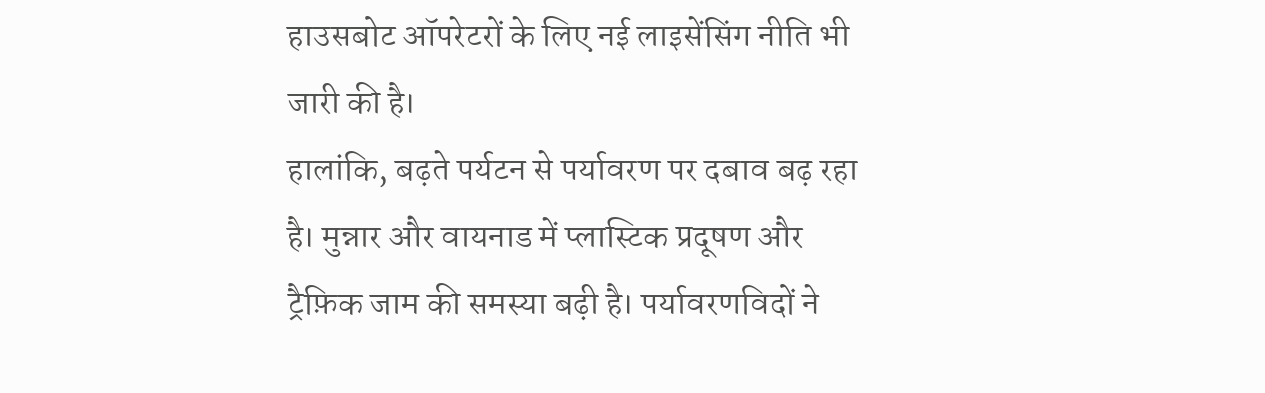हाउसबोट ऑपरेटरों के लिए नई लाइसेंसिंग नीति भी जारी की है।
हालांकि, बढ़ते पर्यटन से पर्यावरण पर दबाव बढ़ रहा है। मुन्नार और वायनाड में प्लास्टिक प्रदूषण और ट्रैफ़िक जाम की समस्या बढ़ी है। पर्यावरणविदों ने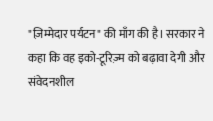"ज़िम्मेदार पर्यटन" की माँग की है। सरकार ने कहा कि वह इको-टूरिज़्म को बढ़ावा देगी और संवेदनशील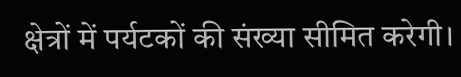क्षेत्रों में पर्यटकों की संख्या सीमित करेगी।